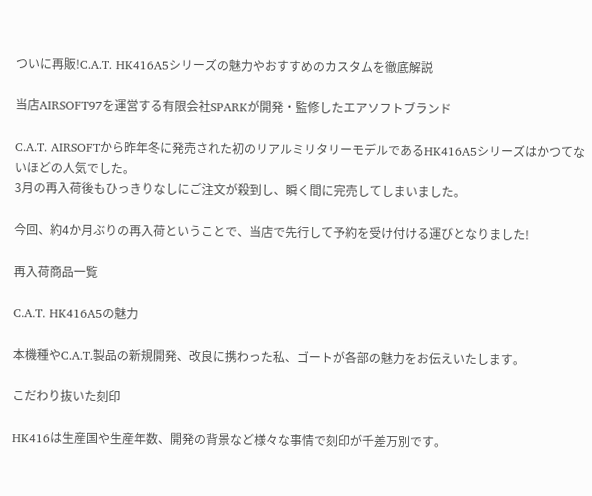ついに再販!C.A.T. HK416A5シリーズの魅力やおすすめのカスタムを徹底解説

当店AIRSOFT97を運営する有限会社SPARKが開発・監修したエアソフトブランド

C.A.T. AIRSOFTから昨年冬に発売された初のリアルミリタリーモデルであるHK416A5シリーズはかつてないほどの人気でした。
3月の再入荷後もひっきりなしにご注文が殺到し、瞬く間に完売してしまいました。

今回、約4か月ぶりの再入荷ということで、当店で先行して予約を受け付ける運びとなりました!

再入荷商品一覧

C.A.T. HK416A5の魅力

本機種やC.A.T.製品の新規開発、改良に携わった私、ゴートが各部の魅力をお伝えいたします。

こだわり抜いた刻印

HK416は生産国や生産年数、開発の背景など様々な事情で刻印が千差万別です。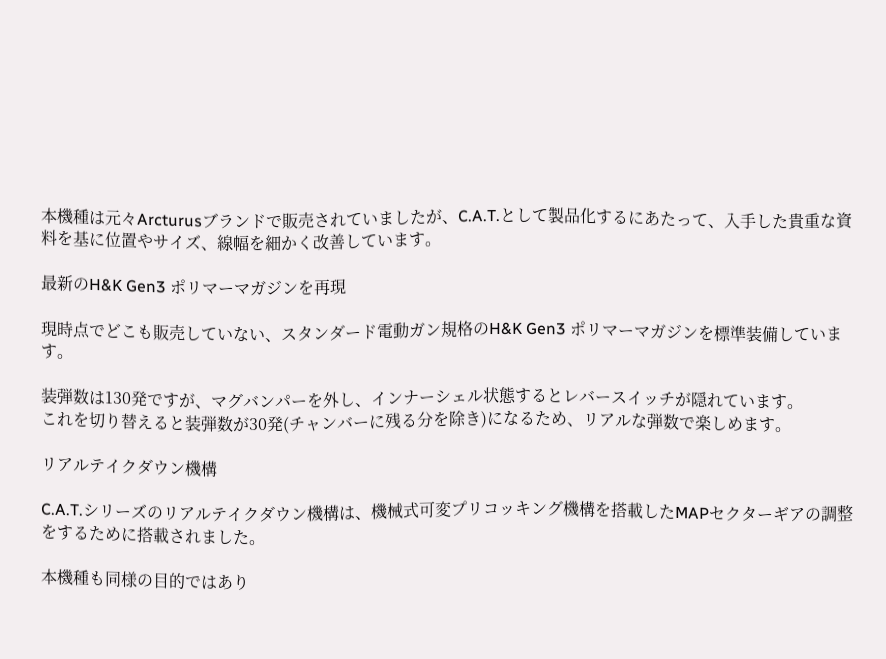本機種は元々Arcturusブランドで販売されていましたが、C.A.T.として製品化するにあたって、入手した貴重な資料を基に位置やサイズ、線幅を細かく改善しています。

最新のH&K Gen3 ポリマーマガジンを再現

現時点でどこも販売していない、スタンダード電動ガン規格のH&K Gen3 ポリマーマガジンを標準装備しています。

装弾数は130発ですが、マグバンパーを外し、インナーシェル状態するとレバースイッチが隠れています。
これを切り替えると装弾数が30発(チャンバーに残る分を除き)になるため、リアルな弾数で楽しめます。

リアルテイクダウン機構

C.A.T.シリーズのリアルテイクダウン機構は、機械式可変プリコッキング機構を搭載したMAPセクターギアの調整をするために搭載されました。

本機種も同様の目的ではあり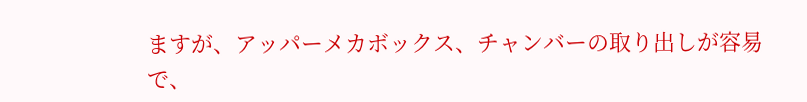ますが、アッパーメカボックス、チャンバーの取り出しが容易で、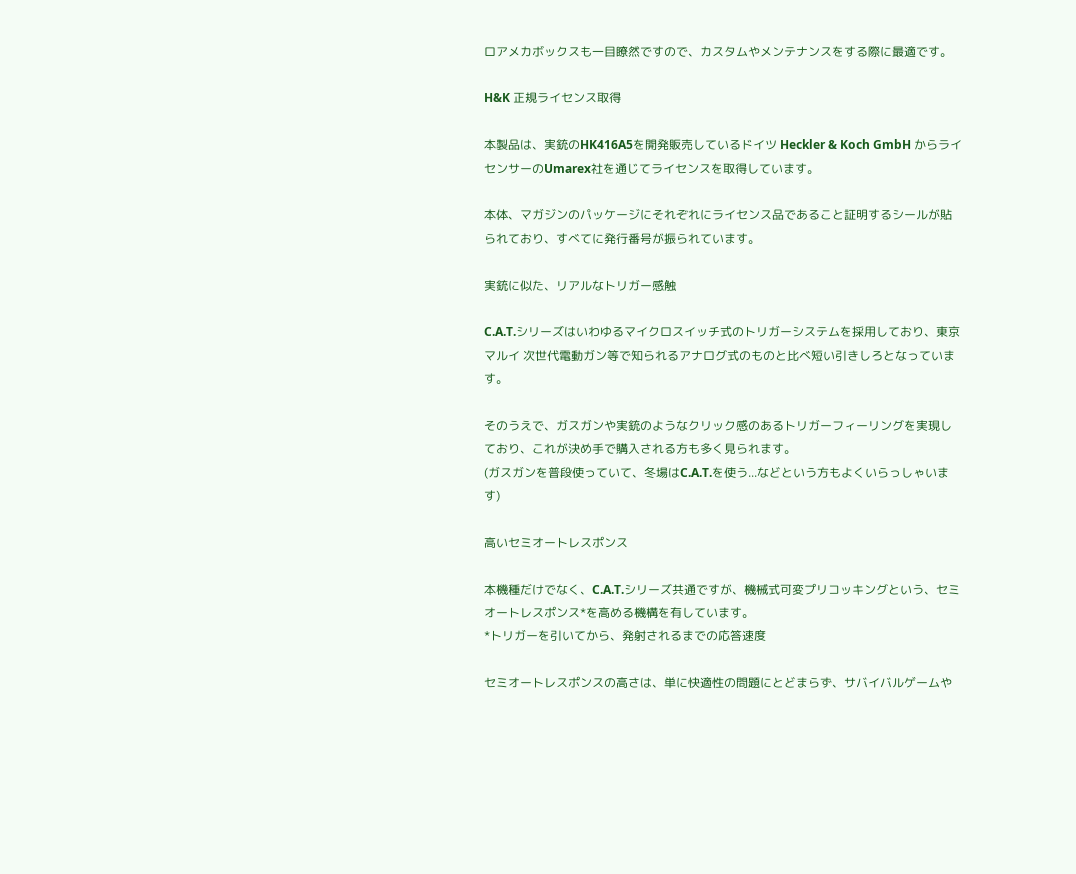ロアメカボックスも一目瞭然ですので、カスタムやメンテナンスをする際に最適です。

H&K 正規ライセンス取得

本製品は、実銃のHK416A5を開発販売しているドイツ Heckler & Koch GmbH からライセンサーのUmarex社を通じてライセンスを取得しています。

本体、マガジンのパッケージにそれぞれにライセンス品であること証明するシールが貼られており、すべてに発行番号が振られています。

実銃に似た、リアルなトリガー感触

C.A.T.シリーズはいわゆるマイクロスイッチ式のトリガーシステムを採用しており、東京マルイ 次世代電動ガン等で知られるアナログ式のものと比べ短い引きしろとなっています。

そのうえで、ガスガンや実銃のようなクリック感のあるトリガーフィーリングを実現しており、これが決め手で購入される方も多く見られます。
(ガスガンを普段使っていて、冬場はC.A.T.を使う...などという方もよくいらっしゃいます)

高いセミオートレスポンス

本機種だけでなく、C.A.T.シリーズ共通ですが、機械式可変プリコッキングという、セミオートレスポンス*を高める機構を有しています。
*トリガーを引いてから、発射されるまでの応答速度

セミオートレスポンスの高さは、単に快適性の問題にとどまらず、サバイバルゲームや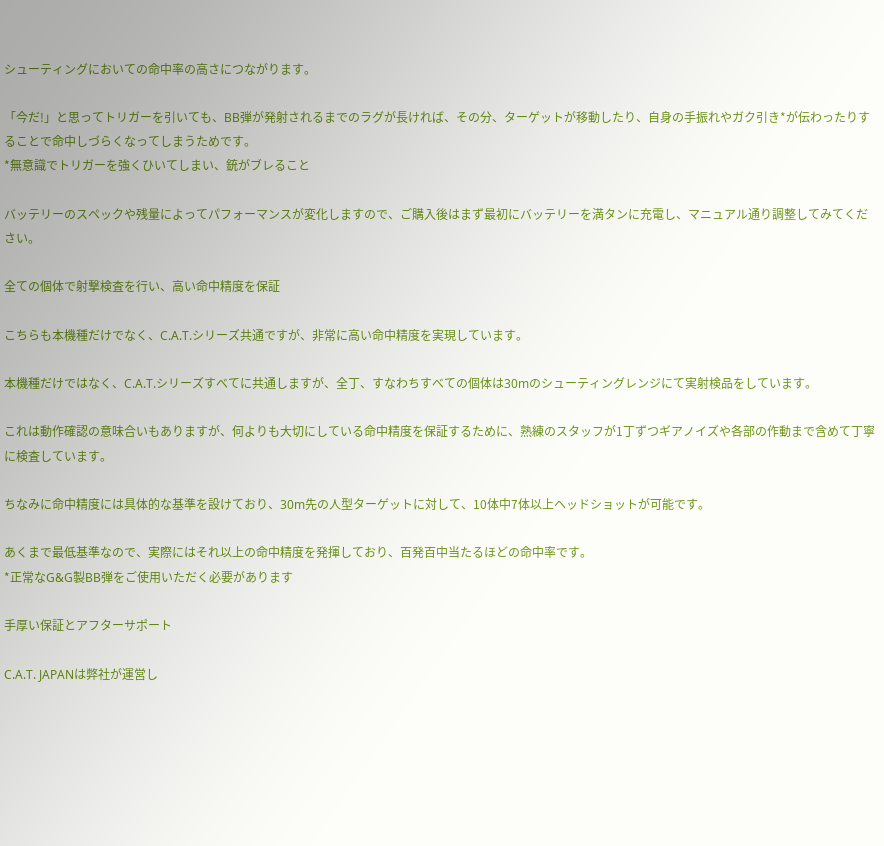シューティングにおいての命中率の高さにつながります。

「今だ!」と思ってトリガーを引いても、BB弾が発射されるまでのラグが長ければ、その分、ターゲットが移動したり、自身の手振れやガク引き*が伝わったりすることで命中しづらくなってしまうためです。
*無意識でトリガーを強くひいてしまい、銃がブレること

バッテリーのスペックや残量によってパフォーマンスが変化しますので、ご購入後はまず最初にバッテリーを満タンに充電し、マニュアル通り調整してみてください。

全ての個体で射撃検査を行い、高い命中精度を保証

こちらも本機種だけでなく、C.A.T.シリーズ共通ですが、非常に高い命中精度を実現しています。

本機種だけではなく、C.A.T.シリーズすべてに共通しますが、全丁、すなわちすべての個体は30mのシューティングレンジにて実射検品をしています。

これは動作確認の意味合いもありますが、何よりも大切にしている命中精度を保証するために、熟練のスタッフが1丁ずつギアノイズや各部の作動まで含めて丁寧に検査しています。

ちなみに命中精度には具体的な基準を設けており、30m先の人型ターゲットに対して、10体中7体以上ヘッドショットが可能です。

あくまで最低基準なので、実際にはそれ以上の命中精度を発揮しており、百発百中当たるほどの命中率です。
*正常なG&G製BB弾をご使用いただく必要があります

手厚い保証とアフターサポート

C.A.T. JAPANは弊社が運営し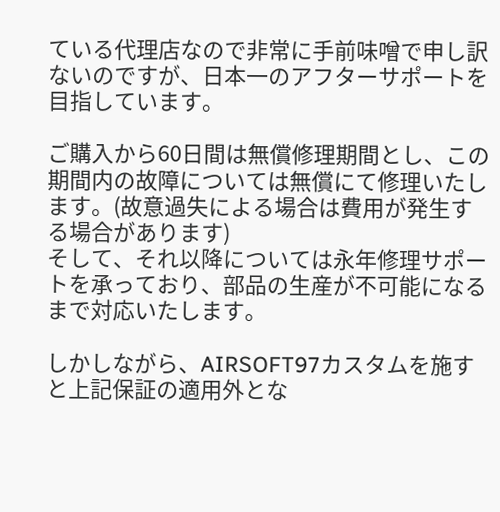ている代理店なので非常に手前味噌で申し訳ないのですが、日本一のアフターサポートを目指しています。

ご購入から60日間は無償修理期間とし、この期間内の故障については無償にて修理いたします。(故意過失による場合は費用が発生する場合があります)
そして、それ以降については永年修理サポートを承っており、部品の生産が不可能になるまで対応いたします。

しかしながら、AIRSOFT97カスタムを施すと上記保証の適用外とな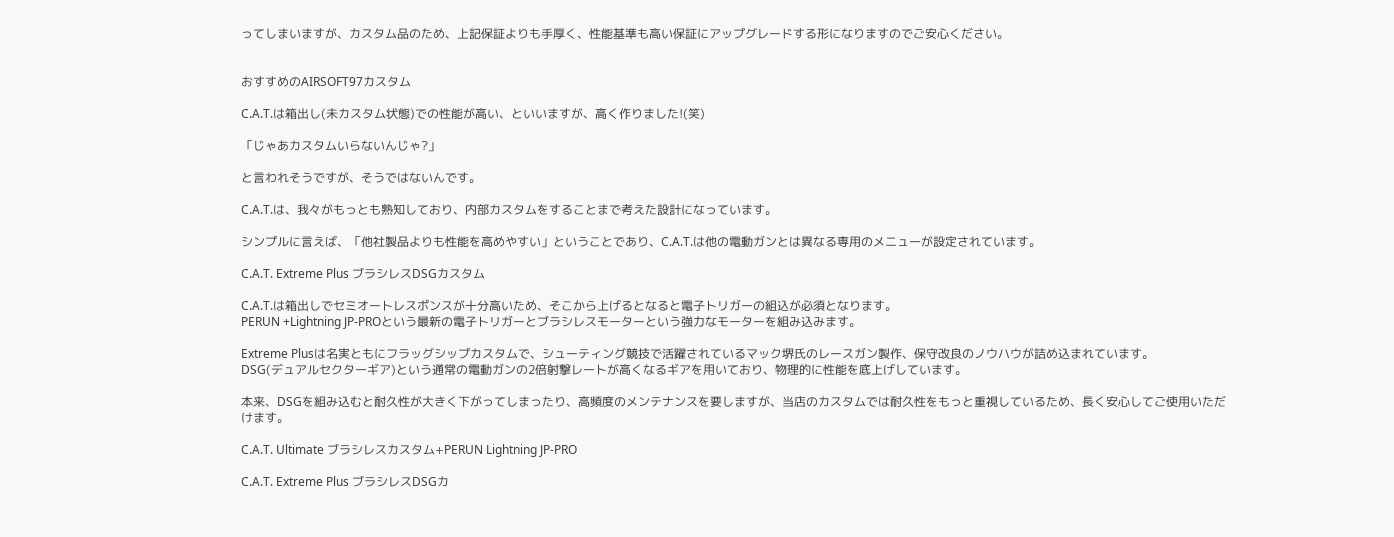ってしまいますが、カスタム品のため、上記保証よりも手厚く、性能基準も高い保証にアップグレードする形になりますのでご安心ください。


おすすめのAIRSOFT97カスタム

C.A.T.は箱出し(未カスタム状態)での性能が高い、といいますが、高く作りました!(笑)

「じゃあカスタムいらないんじゃ?」

と言われそうですが、そうではないんです。

C.A.T.は、我々がもっとも熟知しており、内部カスタムをすることまで考えた設計になっています。

シンプルに言えば、「他社製品よりも性能を高めやすい」ということであり、C.A.T.は他の電動ガンとは異なる専用のメニューが設定されています。

C.A.T. Extreme Plus ブラシレスDSGカスタム

C.A.T.は箱出しでセミオートレスポンスが十分高いため、そこから上げるとなると電子トリガーの組込が必須となります。
PERUN +Lightning JP-PROという最新の電子トリガーとブラシレスモーターという強力なモーターを組み込みます。

Extreme Plusは名実ともにフラッグシップカスタムで、シューティング競技で活躍されているマック堺氏のレースガン製作、保守改良のノウハウが詰め込まれています。
DSG(デュアルセクターギア)という通常の電動ガンの2倍射撃レートが高くなるギアを用いており、物理的に性能を底上げしています。

本来、DSGを組み込むと耐久性が大きく下がってしまったり、高頻度のメンテナンスを要しますが、当店のカスタムでは耐久性をもっと重視しているため、長く安心してご使用いただけます。

C.A.T. Ultimate ブラシレスカスタム+PERUN Lightning JP-PRO

C.A.T. Extreme Plus ブラシレスDSGカ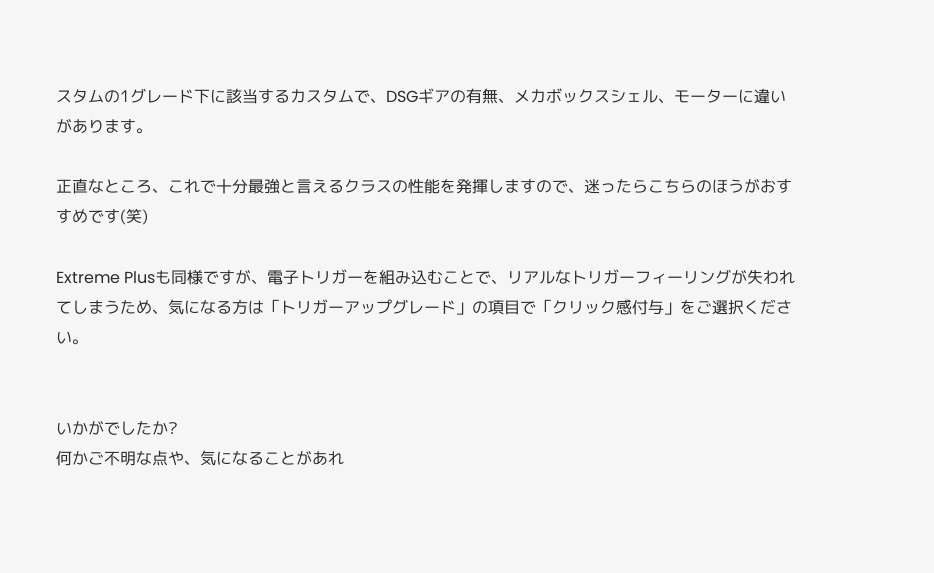スタムの1グレード下に該当するカスタムで、DSGギアの有無、メカボックスシェル、モーターに違いがあります。

正直なところ、これで十分最強と言えるクラスの性能を発揮しますので、迷ったらこちらのほうがおすすめです(笑)

Extreme Plusも同様ですが、電子トリガーを組み込むことで、リアルなトリガーフィーリングが失われてしまうため、気になる方は「トリガーアップグレード」の項目で「クリック感付与」をご選択ください。


いかがでしたか?
何かご不明な点や、気になることがあれ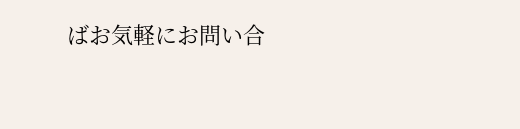ばお気軽にお問い合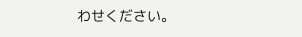わせください。